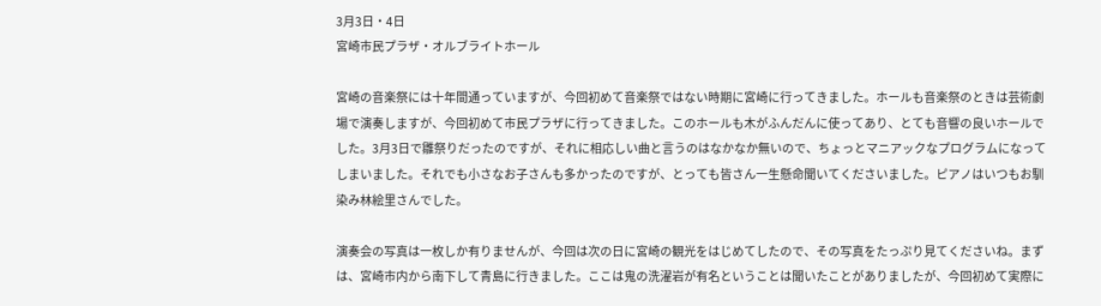3月3日・4日
宮崎市民プラザ・オルブライトホール

宮崎の音楽祭には十年間通っていますが、今回初めて音楽祭ではない時期に宮崎に行ってきました。ホールも音楽祭のときは芸術劇場で演奏しますが、今回初めて市民プラザに行ってきました。このホールも木がふんだんに使ってあり、とても音響の良いホールでした。3月3日で雛祭りだったのですが、それに相応しい曲と言うのはなかなか無いので、ちょっとマニアックなプログラムになってしまいました。それでも小さなお子さんも多かったのですが、とっても皆さん一生懸命聞いてくださいました。ピアノはいつもお馴染み林絵里さんでした。

演奏会の写真は一枚しか有りませんが、今回は次の日に宮崎の観光をはじめてしたので、その写真をたっぷり見てくださいね。まずは、宮崎市内から南下して青島に行きました。ここは鬼の洗濯岩が有名ということは聞いたことがありましたが、今回初めて実際に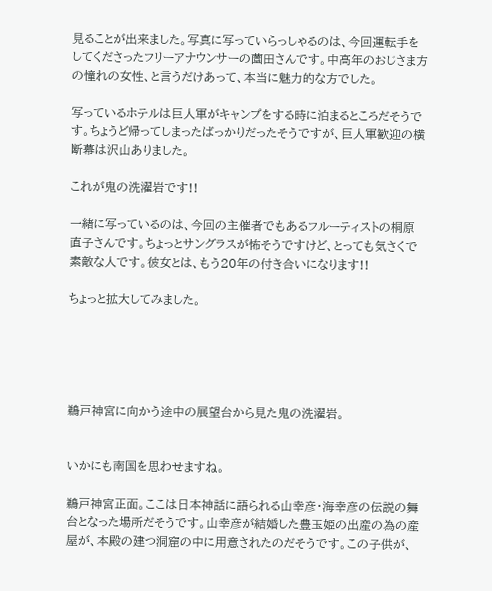見ることが出来ました。写真に写っていらっしゃるのは、今回運転手をしてくださったフリーアナウンサーの薗田さんです。中高年のおじさま方の憧れの女性、と言うだけあって、本当に魅力的な方でした。

写っているホテルは巨人軍がキャンプをする時に泊まるところだそうです。ちょうど帰ってしまったばっかりだったそうですが、巨人軍歓迎の横断幕は沢山ありました。

これが鬼の洗濯岩です!!

一緒に写っているのは、今回の主催者でもあるフルーティストの桐原直子さんです。ちょっとサングラスが怖そうですけど、とっても気さくで素敵な人です。彼女とは、もう20年の付き合いになります!!

ちょっと拡大してみました。





鵜戸神宮に向かう途中の展望台から見た鬼の洗濯岩。


いかにも南国を思わせますね。

鵜戸神宮正面。ここは日本神話に語られる山幸彦・海幸彦の伝説の舞台となった場所だそうです。山幸彦が結婚した豊玉姫の出産の為の産屋が、本殿の建つ洞窟の中に用意されたのだそうです。この子供が、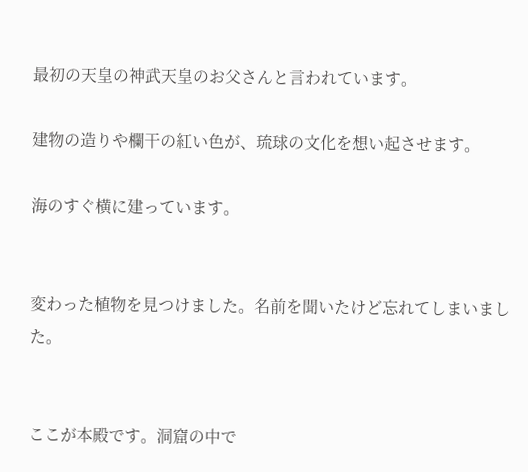最初の天皇の神武天皇のお父さんと言われています。

建物の造りや欄干の紅い色が、琉球の文化を想い起させます。

海のすぐ横に建っています。


変わった植物を見つけました。名前を聞いたけど忘れてしまいました。


ここが本殿です。洞窟の中で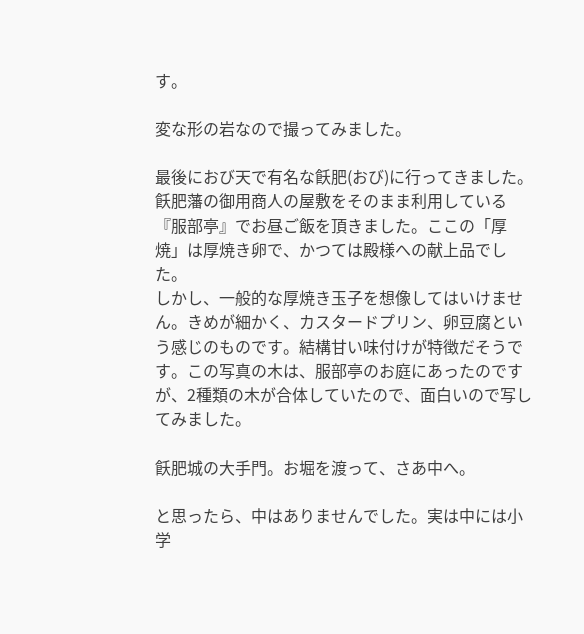す。

変な形の岩なので撮ってみました。

最後におび天で有名な飫肥(おび)に行ってきました。飫肥藩の御用商人の屋敷をそのまま利用している『服部亭』でお昼ご飯を頂きました。ここの「厚焼」は厚焼き卵で、かつては殿様への献上品でした。
しかし、一般的な厚焼き玉子を想像してはいけません。きめが細かく、カスタードプリン、卵豆腐という感じのものです。結構甘い味付けが特徴だそうです。この写真の木は、服部亭のお庭にあったのですが、2種類の木が合体していたので、面白いので写してみました。

飫肥城の大手門。お堀を渡って、さあ中へ。

と思ったら、中はありませんでした。実は中には小学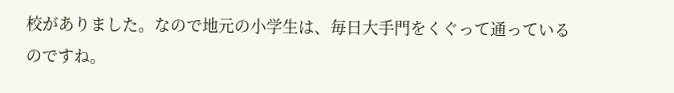校がありました。なので地元の小学生は、毎日大手門をくぐって通っているのですね。